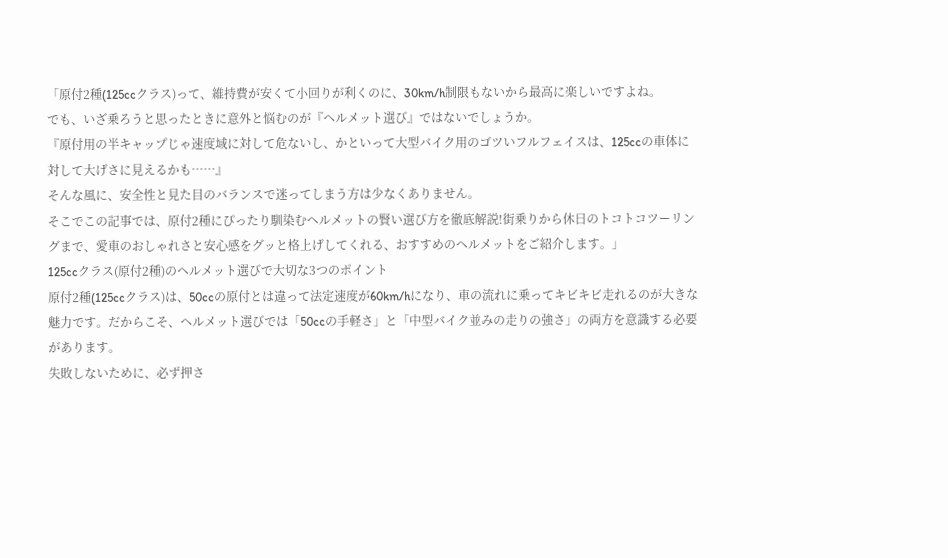「原付2種(125ccクラス)って、維持費が安くて小回りが利くのに、30km/h制限もないから最高に楽しいですよね。
でも、いざ乗ろうと思ったときに意外と悩むのが『ヘルメット選び』ではないでしょうか。
『原付用の半キャップじゃ速度域に対して危ないし、かといって大型バイク用のゴツいフルフェイスは、125ccの車体に対して大げさに見えるかも……』
そんな風に、安全性と見た目のバランスで迷ってしまう方は少なくありません。
そこでこの記事では、原付2種にぴったり馴染むヘルメットの賢い選び方を徹底解説!街乗りから休日のトコトコツーリングまで、愛車のおしゃれさと安心感をグッと格上げしてくれる、おすすめのヘルメットをご紹介します。」
125ccクラス(原付2種)のヘルメット選びで大切な3つのポイント
原付2種(125ccクラス)は、50ccの原付とは違って法定速度が60km/hになり、車の流れに乗ってキビキビ走れるのが大きな魅力です。だからこそ、ヘルメット選びでは「50ccの手軽さ」と「中型バイク並みの走りの強さ」の両方を意識する必要があります。
失敗しないために、必ず押さ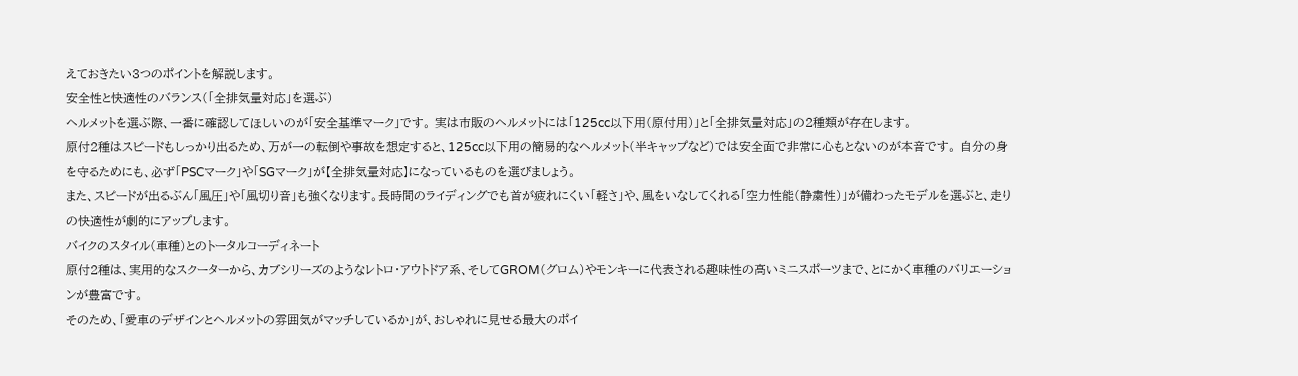えておきたい3つのポイントを解説します。
安全性と快適性のバランス(「全排気量対応」を選ぶ)
ヘルメットを選ぶ際、一番に確認してほしいのが「安全基準マーク」です。 実は市販のヘルメットには「125cc以下用(原付用)」と「全排気量対応」の2種類が存在します。
原付2種はスピードもしっかり出るため、万が一の転倒や事故を想定すると、125cc以下用の簡易的なヘルメット(半キャップなど)では安全面で非常に心もとないのが本音です。 自分の身を守るためにも、必ず「PSCマーク」や「SGマーク」が【全排気量対応】になっているものを選びましょう。
また、スピードが出るぶん「風圧」や「風切り音」も強くなります。長時間のライディングでも首が疲れにくい「軽さ」や、風をいなしてくれる「空力性能(静粛性)」が備わったモデルを選ぶと、走りの快適性が劇的にアップします。
バイクのスタイル(車種)とのトータルコーディネート
原付2種は、実用的なスクーターから、カブシリーズのようなレトロ・アウトドア系、そしてGROM(グロム)やモンキーに代表される趣味性の高いミニスポーツまで、とにかく車種のバリエーションが豊富です。
そのため、「愛車のデザインとヘルメットの雰囲気がマッチしているか」が、おしゃれに見せる最大のポイ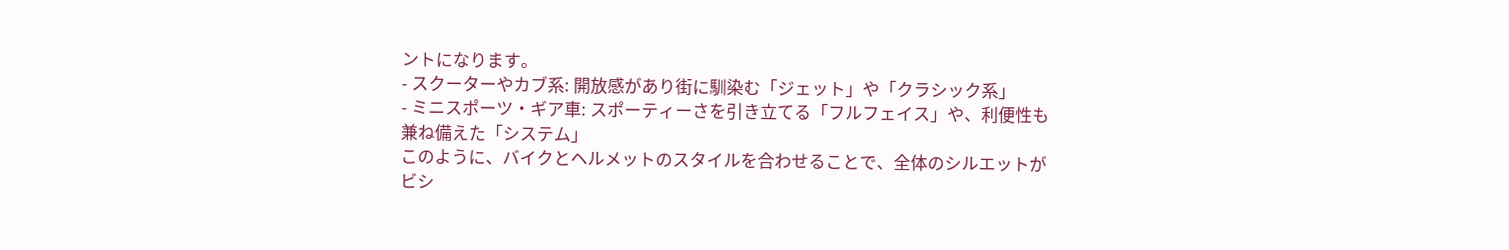ントになります。
- スクーターやカブ系: 開放感があり街に馴染む「ジェット」や「クラシック系」
- ミニスポーツ・ギア車: スポーティーさを引き立てる「フルフェイス」や、利便性も兼ね備えた「システム」
このように、バイクとヘルメットのスタイルを合わせることで、全体のシルエットがビシ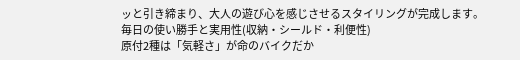ッと引き締まり、大人の遊び心を感じさせるスタイリングが完成します。
毎日の使い勝手と実用性(収納・シールド・利便性)
原付2種は「気軽さ」が命のバイクだか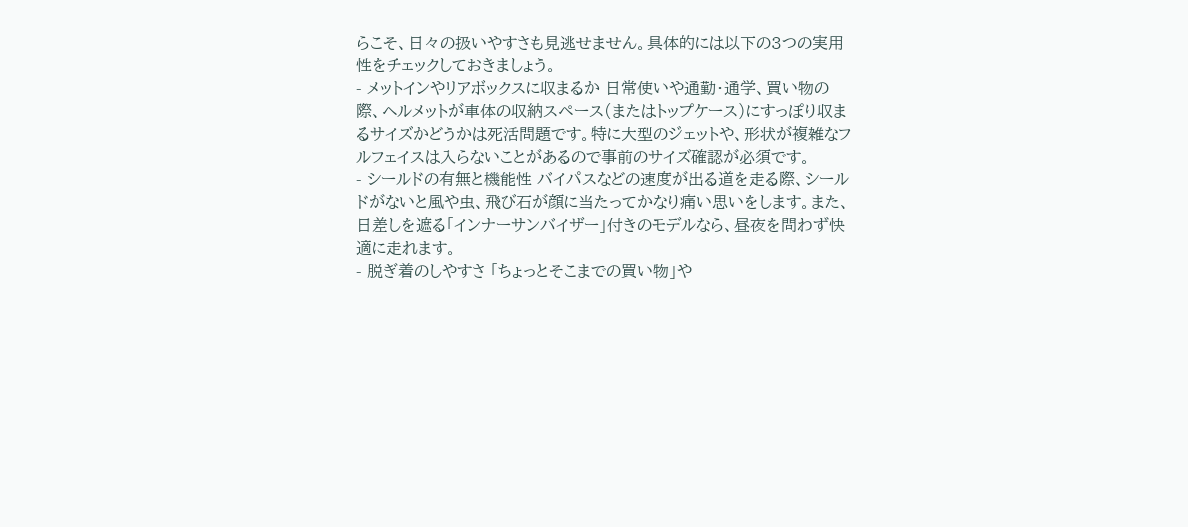らこそ、日々の扱いやすさも見逃せません。具体的には以下の3つの実用性をチェックしておきましょう。
- メットインやリアボックスに収まるか 日常使いや通勤・通学、買い物の際、ヘルメットが車体の収納スペース(またはトップケース)にすっぽり収まるサイズかどうかは死活問題です。特に大型のジェットや、形状が複雑なフルフェイスは入らないことがあるので事前のサイズ確認が必須です。
- シールドの有無と機能性 バイパスなどの速度が出る道を走る際、シールドがないと風や虫、飛び石が顔に当たってかなり痛い思いをします。また、日差しを遮る「インナーサンバイザー」付きのモデルなら、昼夜を問わず快適に走れます。
- 脱ぎ着のしやすさ 「ちょっとそこまでの買い物」や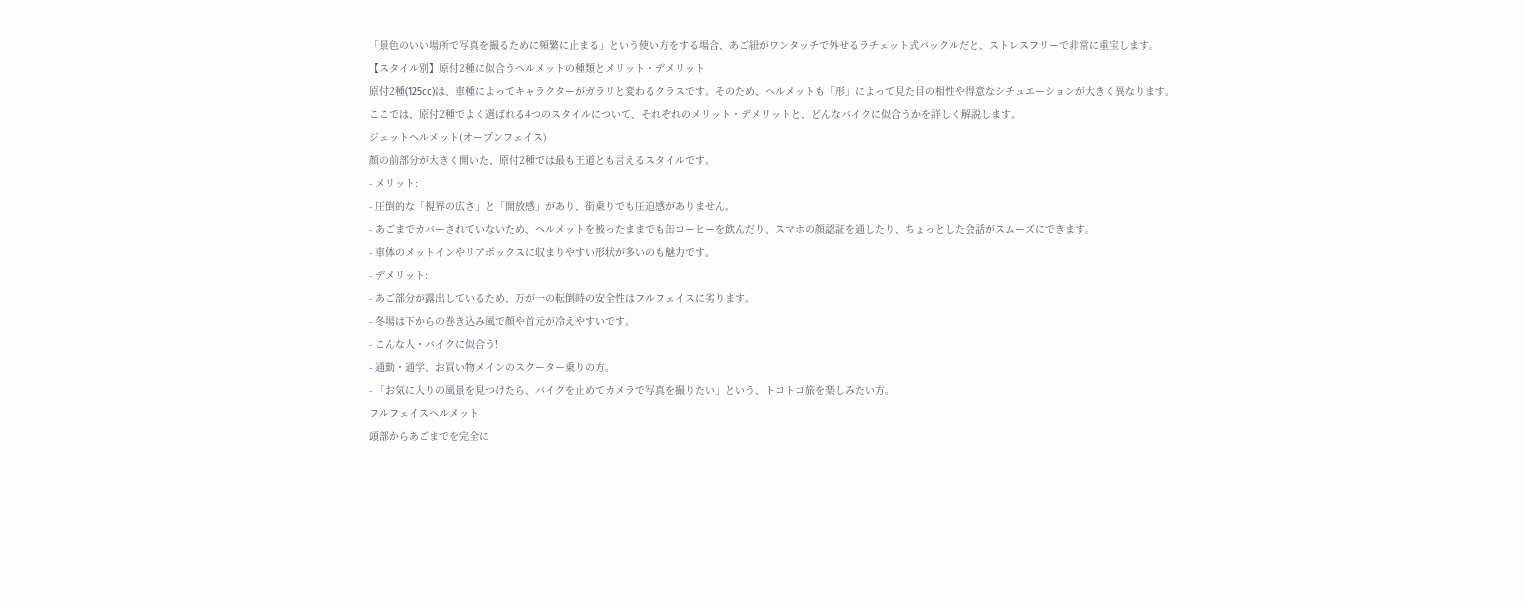「景色のいい場所で写真を撮るために頻繁に止まる」という使い方をする場合、あご紐がワンタッチで外せるラチェット式バックルだと、ストレスフリーで非常に重宝します。
【スタイル別】原付2種に似合うヘルメットの種類とメリット・デメリット
原付2種(125cc)は、車種によってキャラクターがガラリと変わるクラスです。そのため、ヘルメットも「形」によって見た目の相性や得意なシチュエーションが大きく異なります。
ここでは、原付2種でよく選ばれる4つのスタイルについて、それぞれのメリット・デメリットと、どんなバイクに似合うかを詳しく解説します。
ジェットヘルメット(オープンフェイス)
顔の前部分が大きく開いた、原付2種では最も王道とも言えるスタイルです。
- メリット:
- 圧倒的な「視界の広さ」と「開放感」があり、街乗りでも圧迫感がありません。
- あごまでカバーされていないため、ヘルメットを被ったままでも缶コーヒーを飲んだり、スマホの顔認証を通したり、ちょっとした会話がスムーズにできます。
- 車体のメットインやリアボックスに収まりやすい形状が多いのも魅力です。
- デメリット:
- あご部分が露出しているため、万が一の転倒時の安全性はフルフェイスに劣ります。
- 冬場は下からの巻き込み風で顔や首元が冷えやすいです。
- こんな人・バイクに似合う!
- 通勤・通学、お買い物メインのスクーター乗りの方。
- 「お気に入りの風景を見つけたら、バイクを止めてカメラで写真を撮りたい」という、トコトコ旅を楽しみたい方。
フルフェイスヘルメット
頭部からあごまでを完全に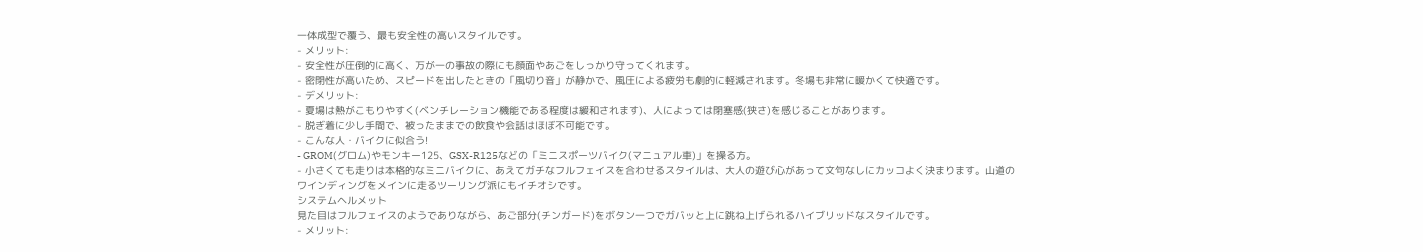一体成型で覆う、最も安全性の高いスタイルです。
- メリット:
- 安全性が圧倒的に高く、万が一の事故の際にも顔面やあごをしっかり守ってくれます。
- 密閉性が高いため、スピードを出したときの「風切り音」が静かで、風圧による疲労も劇的に軽減されます。冬場も非常に暖かくて快適です。
- デメリット:
- 夏場は熱がこもりやすく(ベンチレーション機能である程度は緩和されます)、人によっては閉塞感(狭さ)を感じることがあります。
- 脱ぎ着に少し手間で、被ったままでの飲食や会話はほぼ不可能です。
- こんな人・バイクに似合う!
- GROM(グロム)やモンキー125、GSX-R125などの「ミニスポーツバイク(マニュアル車)」を操る方。
- 小さくても走りは本格的なミニバイクに、あえてガチなフルフェイスを合わせるスタイルは、大人の遊び心があって文句なしにカッコよく決まります。山道のワインディングをメインに走るツーリング派にもイチオシです。
システムヘルメット
見た目はフルフェイスのようでありながら、あご部分(チンガード)をボタン一つでガバッと上に跳ね上げられるハイブリッドなスタイルです。
- メリット: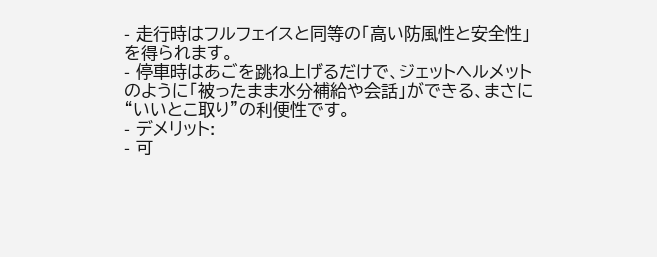- 走行時はフルフェイスと同等の「高い防風性と安全性」を得られます。
- 停車時はあごを跳ね上げるだけで、ジェットヘルメットのように「被ったまま水分補給や会話」ができる、まさに“いいとこ取り”の利便性です。
- デメリット:
- 可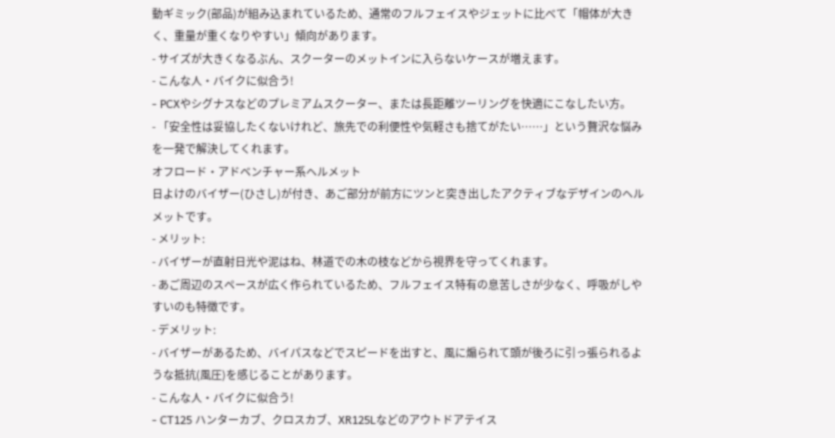動ギミック(部品)が組み込まれているため、通常のフルフェイスやジェットに比べて「帽体が大きく、重量が重くなりやすい」傾向があります。
- サイズが大きくなるぶん、スクーターのメットインに入らないケースが増えます。
- こんな人・バイクに似合う!
- PCXやシグナスなどのプレミアムスクーター、または長距離ツーリングを快適にこなしたい方。
- 「安全性は妥協したくないけれど、旅先での利便性や気軽さも捨てがたい……」という贅沢な悩みを一発で解決してくれます。
オフロード・アドベンチャー系ヘルメット
日よけのバイザー(ひさし)が付き、あご部分が前方にツンと突き出したアクティブなデザインのヘルメットです。
- メリット:
- バイザーが直射日光や泥はね、林道での木の枝などから視界を守ってくれます。
- あご周辺のスペースが広く作られているため、フルフェイス特有の息苦しさが少なく、呼吸がしやすいのも特徴です。
- デメリット:
- バイザーがあるため、バイパスなどでスピードを出すと、風に煽られて頭が後ろに引っ張られるような抵抗(風圧)を感じることがあります。
- こんな人・バイクに似合う!
- CT125 ハンターカブ、クロスカブ、XR125Lなどのアウトドアテイス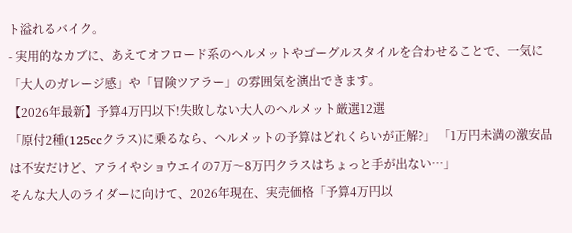ト溢れるバイク。
- 実用的なカブに、あえてオフロード系のヘルメットやゴーグルスタイルを合わせることで、一気に「大人のガレージ感」や「冒険ツアラー」の雰囲気を演出できます。
【2026年最新】予算4万円以下!失敗しない大人のヘルメット厳選12選
「原付2種(125ccクラス)に乗るなら、ヘルメットの予算はどれくらいが正解?」 「1万円未満の激安品は不安だけど、アライやショウエイの7万〜8万円クラスはちょっと手が出ない…」
そんな大人のライダーに向けて、2026年現在、実売価格「予算4万円以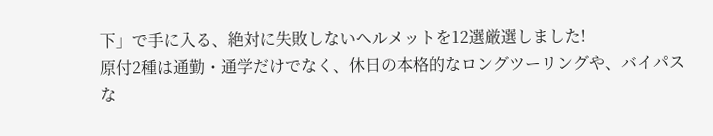下」で手に入る、絶対に失敗しないヘルメットを12選厳選しました!
原付2種は通勤・通学だけでなく、休日の本格的なロングツーリングや、バイパスな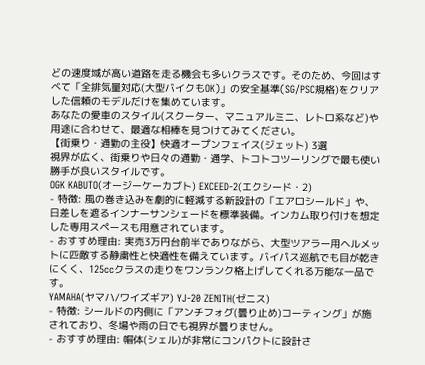どの速度域が高い道路を走る機会も多いクラスです。そのため、今回はすべて「全排気量対応(大型バイクもOK)」の安全基準(SG/PSC規格)をクリアした信頼のモデルだけを集めています。
あなたの愛車のスタイル(スクーター、マニュアルミニ、レトロ系など)や用途に合わせて、最適な相棒を見つけてみてください。
【街乗り・通勤の主役】快適オープンフェイス(ジェット) 3選
視界が広く、街乗りや日々の通勤・通学、トコトコツーリングで最も使い勝手が良いスタイルです。
OGK KABUTO(オージーケーカブト) EXCEED-2(エクシード・2)
- 特徴: 風の巻き込みを劇的に軽減する新設計の「エアロシールド」や、日差しを遮るインナーサンシェードを標準装備。インカム取り付けを想定した専用スペースも用意されています。
- おすすめ理由: 実売3万円台前半でありながら、大型ツアラー用ヘルメットに匹敵する静粛性と快適性を備えています。バイパス巡航でも目が乾きにくく、125ccクラスの走りをワンランク格上げしてくれる万能な一品です。
YAMAHA(ヤマハ/ワイズギア) YJ-20 ZENITH(ゼニス)
- 特徴: シールドの内側に「アンチフォグ(曇り止め)コーティング」が施されており、冬場や雨の日でも視界が曇りません。
- おすすめ理由: 帽体(シェル)が非常にコンパクトに設計さ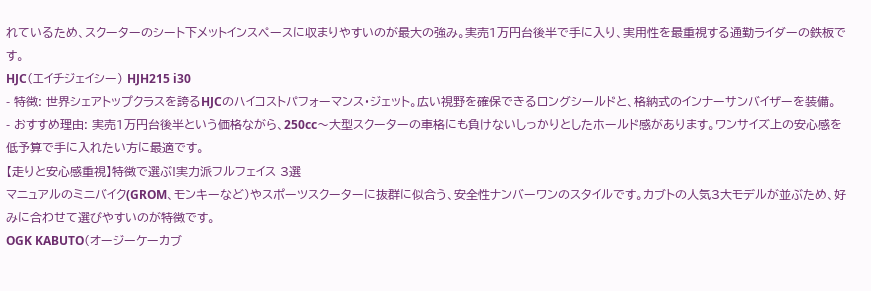れているため、スクーターのシート下メットインスペースに収まりやすいのが最大の強み。実売1万円台後半で手に入り、実用性を最重視する通勤ライダーの鉄板です。
HJC(エイチジェイシー) HJH215 i30
- 特徴: 世界シェアトップクラスを誇るHJCのハイコストパフォーマンス・ジェット。広い視野を確保できるロングシールドと、格納式のインナーサンバイザーを装備。
- おすすめ理由: 実売1万円台後半という価格ながら、250cc〜大型スクーターの車格にも負けないしっかりとしたホールド感があります。ワンサイズ上の安心感を低予算で手に入れたい方に最適です。
【走りと安心感重視】特徴で選ぶ!実力派フルフェイス 3選
マニュアルのミニバイク(GROM、モンキーなど)やスポーツスクーターに抜群に似合う、安全性ナンバーワンのスタイルです。カブトの人気3大モデルが並ぶため、好みに合わせて選びやすいのが特徴です。
OGK KABUTO(オージーケーカブ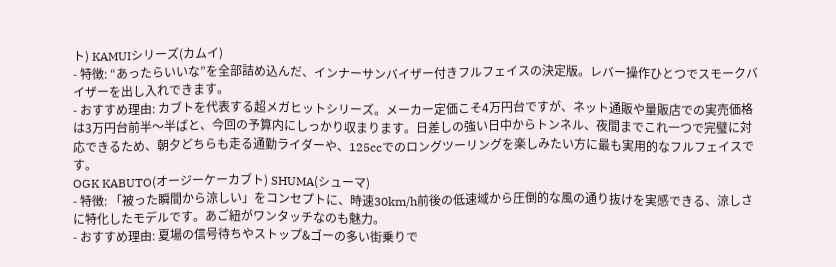ト) KAMUIシリーズ(カムイ)
- 特徴: “あったらいいな”を全部詰め込んだ、インナーサンバイザー付きフルフェイスの決定版。レバー操作ひとつでスモークバイザーを出し入れできます。
- おすすめ理由: カブトを代表する超メガヒットシリーズ。メーカー定価こそ4万円台ですが、ネット通販や量販店での実売価格は3万円台前半〜半ばと、今回の予算内にしっかり収まります。日差しの強い日中からトンネル、夜間までこれ一つで完璧に対応できるため、朝夕どちらも走る通勤ライダーや、125ccでのロングツーリングを楽しみたい方に最も実用的なフルフェイスです。
OGK KABUTO(オージーケーカブト) SHUMA(シューマ)
- 特徴: 「被った瞬間から涼しい」をコンセプトに、時速30km/h前後の低速域から圧倒的な風の通り抜けを実感できる、涼しさに特化したモデルです。あご紐がワンタッチなのも魅力。
- おすすめ理由: 夏場の信号待ちやストップ&ゴーの多い街乗りで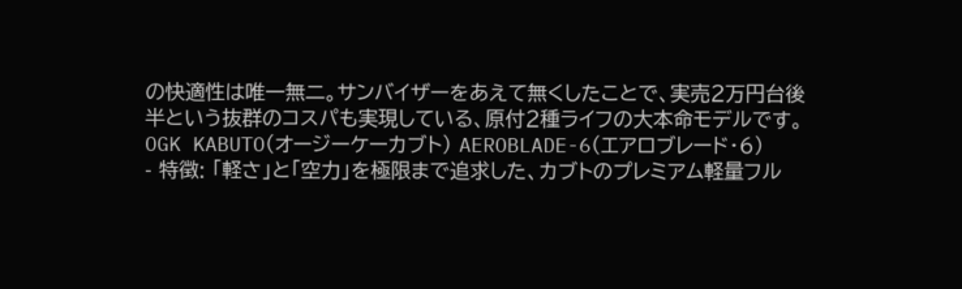の快適性は唯一無二。サンバイザーをあえて無くしたことで、実売2万円台後半という抜群のコスパも実現している、原付2種ライフの大本命モデルです。
OGK KABUTO(オージーケーカブト) AEROBLADE-6(エアロブレード・6)
- 特徴: 「軽さ」と「空力」を極限まで追求した、カブトのプレミアム軽量フル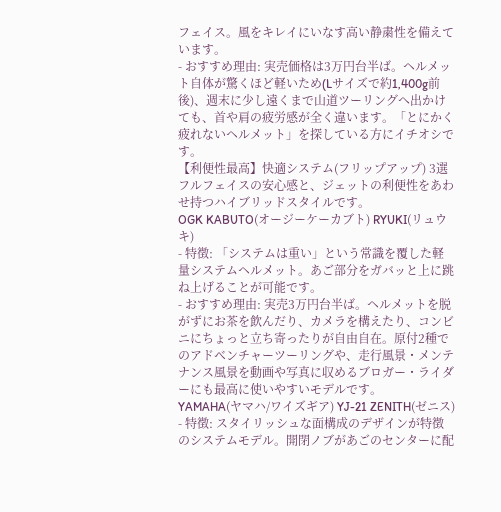フェイス。風をキレイにいなす高い静粛性を備えています。
- おすすめ理由: 実売価格は3万円台半ば。ヘルメット自体が驚くほど軽いため(Lサイズで約1,400g前後)、週末に少し遠くまで山道ツーリングへ出かけても、首や肩の疲労感が全く違います。「とにかく疲れないヘルメット」を探している方にイチオシです。
【利便性最高】快適システム(フリップアップ) 3選
フルフェイスの安心感と、ジェットの利便性をあわせ持つハイブリッドスタイルです。
OGK KABUTO(オージーケーカブト) RYUKI(リュウキ)
- 特徴: 「システムは重い」という常識を覆した軽量システムヘルメット。あご部分をガバッと上に跳ね上げることが可能です。
- おすすめ理由: 実売3万円台半ば。ヘルメットを脱がずにお茶を飲んだり、カメラを構えたり、コンビニにちょっと立ち寄ったりが自由自在。原付2種でのアドベンチャーツーリングや、走行風景・メンテナンス風景を動画や写真に収めるブロガー・ライダーにも最高に使いやすいモデルです。
YAMAHA(ヤマハ/ワイズギア) YJ-21 ZENITH(ゼニス)
- 特徴: スタイリッシュな面構成のデザインが特徴のシステムモデル。開閉ノブがあごのセンターに配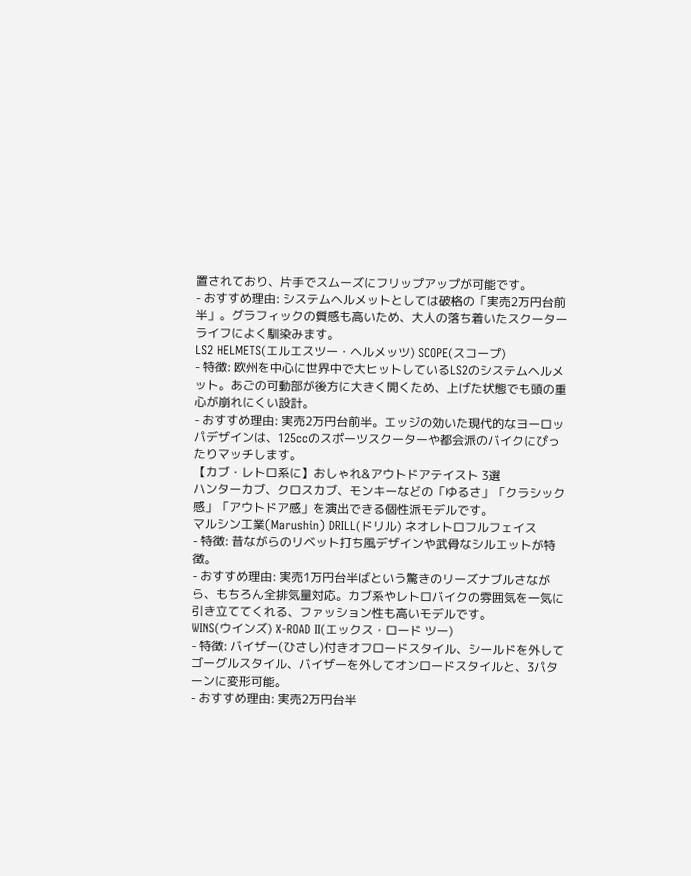置されており、片手でスムーズにフリップアップが可能です。
- おすすめ理由: システムヘルメットとしては破格の「実売2万円台前半」。グラフィックの質感も高いため、大人の落ち着いたスクーターライフによく馴染みます。
LS2 HELMETS(エルエスツー・ヘルメッツ) SCOPE(スコープ)
- 特徴: 欧州を中心に世界中で大ヒットしているLS2のシステムヘルメット。あごの可動部が後方に大きく開くため、上げた状態でも頭の重心が崩れにくい設計。
- おすすめ理由: 実売2万円台前半。エッジの効いた現代的なヨーロッパデザインは、125ccのスポーツスクーターや都会派のバイクにぴったりマッチします。
【カブ・レトロ系に】おしゃれ&アウトドアテイスト 3選
ハンターカブ、クロスカブ、モンキーなどの「ゆるさ」「クラシック感」「アウトドア感」を演出できる個性派モデルです。
マルシン工業(Marushin) DRILL(ドリル) ネオレトロフルフェイス
- 特徴: 昔ながらのリベット打ち風デザインや武骨なシルエットが特徴。
- おすすめ理由: 実売1万円台半ばという驚きのリーズナブルさながら、もちろん全排気量対応。カブ系やレトロバイクの雰囲気を一気に引き立ててくれる、ファッション性も高いモデルです。
WINS(ウインズ) X-ROAD II(エックス・ロード ツー)
- 特徴: バイザー(ひさし)付きオフロードスタイル、シールドを外してゴーグルスタイル、バイザーを外してオンロードスタイルと、3パターンに変形可能。
- おすすめ理由: 実売2万円台半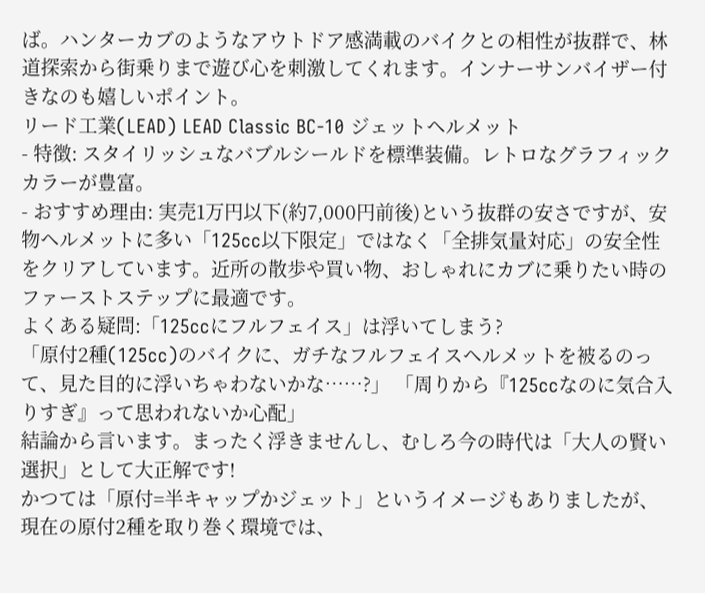ば。ハンターカブのようなアウトドア感満載のバイクとの相性が抜群で、林道探索から街乗りまで遊び心を刺激してくれます。インナーサンバイザー付きなのも嬉しいポイント。
リード工業(LEAD) LEAD Classic BC-10 ジェットヘルメット
- 特徴: スタイリッシュなバブルシールドを標準装備。レトロなグラフィックカラーが豊富。
- おすすめ理由: 実売1万円以下(約7,000円前後)という抜群の安さですが、安物ヘルメットに多い「125cc以下限定」ではなく「全排気量対応」の安全性をクリアしています。近所の散歩や買い物、おしゃれにカブに乗りたい時のファーストステップに最適です。
よくある疑問:「125ccにフルフェイス」は浮いてしまう?
「原付2種(125cc)のバイクに、ガチなフルフェイスヘルメットを被るのって、見た目的に浮いちゃわないかな……?」 「周りから『125ccなのに気合入りすぎ』って思われないか心配」
結論から言います。まったく浮きませんし、むしろ今の時代は「大人の賢い選択」として大正解です!
かつては「原付=半キャップかジェット」というイメージもありましたが、現在の原付2種を取り巻く環境では、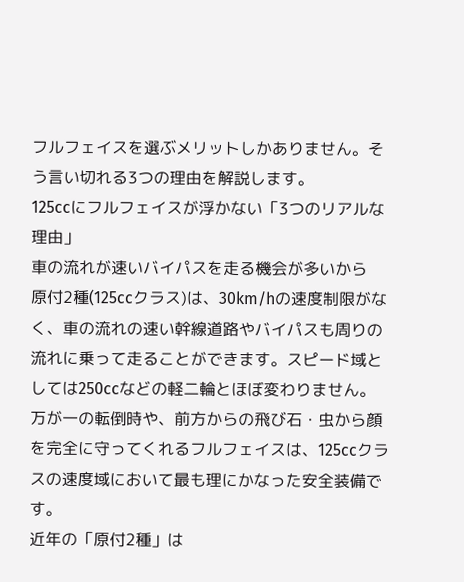フルフェイスを選ぶメリットしかありません。そう言い切れる3つの理由を解説します。
125ccにフルフェイスが浮かない「3つのリアルな理由」
車の流れが速いバイパスを走る機会が多いから
原付2種(125ccクラス)は、30km/hの速度制限がなく、車の流れの速い幹線道路やバイパスも周りの流れに乗って走ることができます。スピード域としては250ccなどの軽二輪とほぼ変わりません。 万が一の転倒時や、前方からの飛び石・虫から顔を完全に守ってくれるフルフェイスは、125ccクラスの速度域において最も理にかなった安全装備です。
近年の「原付2種」は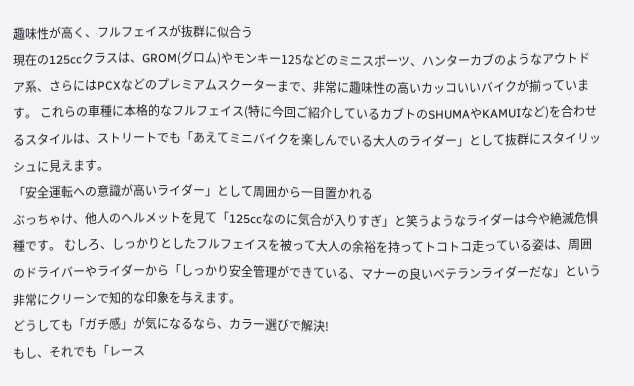趣味性が高く、フルフェイスが抜群に似合う
現在の125ccクラスは、GROM(グロム)やモンキー125などのミニスポーツ、ハンターカブのようなアウトドア系、さらにはPCXなどのプレミアムスクーターまで、非常に趣味性の高いカッコいいバイクが揃っています。 これらの車種に本格的なフルフェイス(特に今回ご紹介しているカブトのSHUMAやKAMUIなど)を合わせるスタイルは、ストリートでも「あえてミニバイクを楽しんでいる大人のライダー」として抜群にスタイリッシュに見えます。
「安全運転への意識が高いライダー」として周囲から一目置かれる
ぶっちゃけ、他人のヘルメットを見て「125ccなのに気合が入りすぎ」と笑うようなライダーは今や絶滅危惧種です。 むしろ、しっかりとしたフルフェイスを被って大人の余裕を持ってトコトコ走っている姿は、周囲のドライバーやライダーから「しっかり安全管理ができている、マナーの良いベテランライダーだな」という非常にクリーンで知的な印象を与えます。
どうしても「ガチ感」が気になるなら、カラー選びで解決!
もし、それでも「レース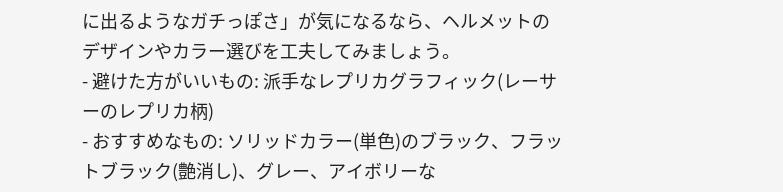に出るようなガチっぽさ」が気になるなら、ヘルメットのデザインやカラー選びを工夫してみましょう。
- 避けた方がいいもの: 派手なレプリカグラフィック(レーサーのレプリカ柄)
- おすすめなもの: ソリッドカラー(単色)のブラック、フラットブラック(艶消し)、グレー、アイボリーな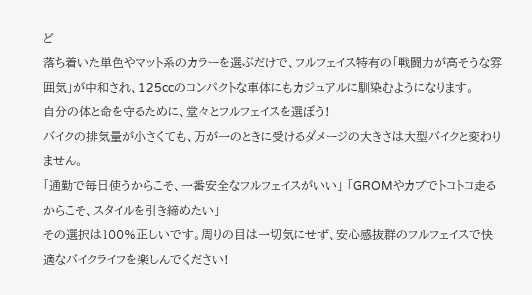ど
落ち着いた単色やマット系のカラーを選ぶだけで、フルフェイス特有の「戦闘力が高そうな雰囲気」が中和され、125ccのコンパクトな車体にもカジュアルに馴染むようになります。
自分の体と命を守るために、堂々とフルフェイスを選ぼう!
バイクの排気量が小さくても、万が一のときに受けるダメージの大きさは大型バイクと変わりません。
「通勤で毎日使うからこそ、一番安全なフルフェイスがいい」 「GROMやカブでトコトコ走るからこそ、スタイルを引き締めたい」
その選択は100%正しいです。周りの目は一切気にせず、安心感抜群のフルフェイスで快適なバイクライフを楽しんでください!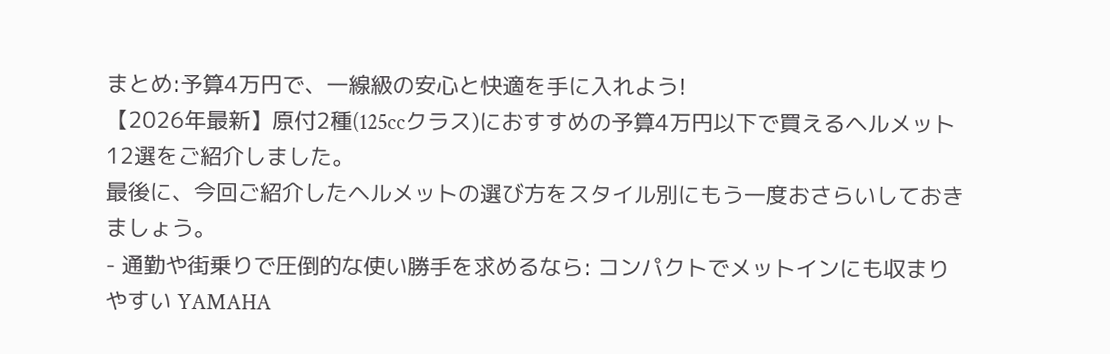まとめ:予算4万円で、一線級の安心と快適を手に入れよう!
【2026年最新】原付2種(125ccクラス)におすすめの予算4万円以下で買えるヘルメット12選をご紹介しました。
最後に、今回ご紹介したヘルメットの選び方をスタイル別にもう一度おさらいしておきましょう。
- 通勤や街乗りで圧倒的な使い勝手を求めるなら: コンパクトでメットインにも収まりやすい YAMAHA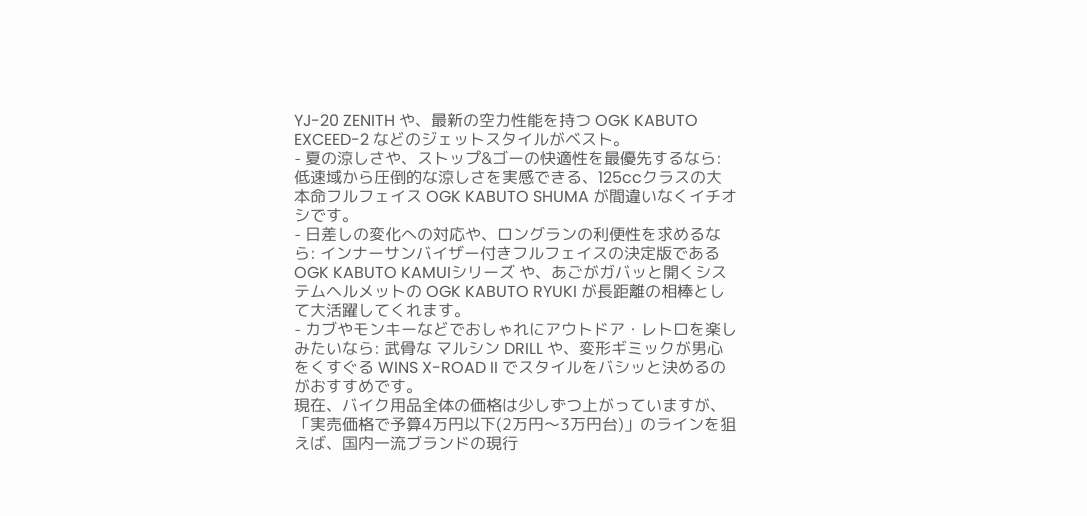YJ-20 ZENITH や、最新の空力性能を持つ OGK KABUTO EXCEED-2 などのジェットスタイルがベスト。
- 夏の涼しさや、ストップ&ゴーの快適性を最優先するなら: 低速域から圧倒的な涼しさを実感できる、125ccクラスの大本命フルフェイス OGK KABUTO SHUMA が間違いなくイチオシです。
- 日差しの変化への対応や、ロングランの利便性を求めるなら: インナーサンバイザー付きフルフェイスの決定版である OGK KABUTO KAMUIシリーズ や、あごがガバッと開くシステムヘルメットの OGK KABUTO RYUKI が長距離の相棒として大活躍してくれます。
- カブやモンキーなどでおしゃれにアウトドア・レトロを楽しみたいなら: 武骨な マルシン DRILL や、変形ギミックが男心をくすぐる WINS X-ROAD II でスタイルをバシッと決めるのがおすすめです。
現在、バイク用品全体の価格は少しずつ上がっていますが、「実売価格で予算4万円以下(2万円〜3万円台)」のラインを狙えば、国内一流ブランドの現行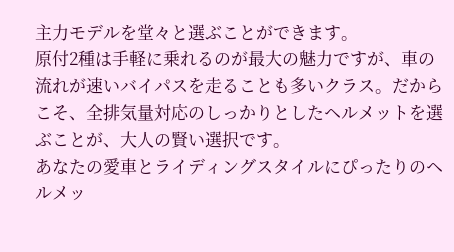主力モデルを堂々と選ぶことができます。
原付2種は手軽に乗れるのが最大の魅力ですが、車の流れが速いバイパスを走ることも多いクラス。だからこそ、全排気量対応のしっかりとしたヘルメットを選ぶことが、大人の賢い選択です。
あなたの愛車とライディングスタイルにぴったりのヘルメッ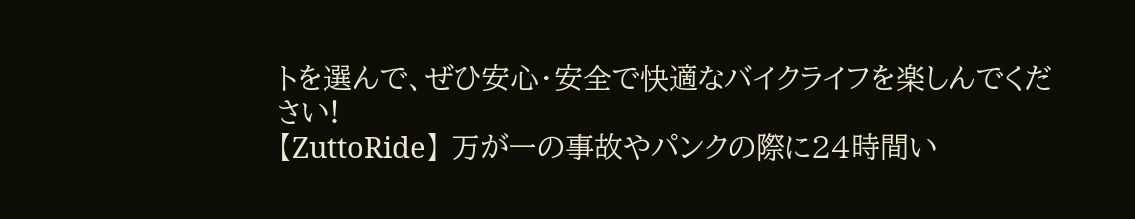トを選んで、ぜひ安心・安全で快適なバイクライフを楽しんでください!
【ZuttoRide】 万が一の事故やパンクの際に24時間い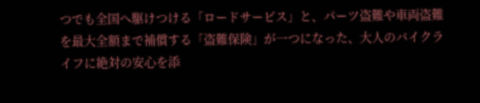つでも全国へ駆けつける「ロードサービス」と、パーツ盗難や車両盗難を最大全額まで補償する「盗難保険」が一つになった、大人のバイクライフに絶対の安心を添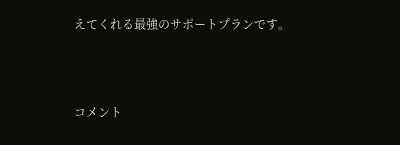えてくれる最強のサポートプランです。



コメント